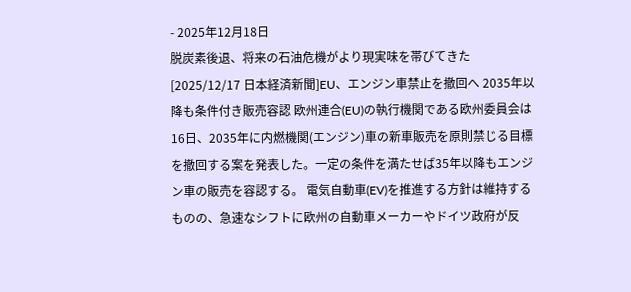- 2025年12月18日
脱炭素後退、将来の石油危機がより現実味を帯びてきた
[2025/12/17 日本経済新聞]EU、エンジン車禁止を撤回へ 2035年以降も条件付き販売容認 欧州連合(EU)の執行機関である欧州委員会は16日、2035年に内燃機関(エンジン)車の新車販売を原則禁じる目標を撤回する案を発表した。一定の条件を満たせば35年以降もエンジン車の販売を容認する。 電気自動車(EV)を推進する方針は維持するものの、急速なシフトに欧州の自動車メーカーやドイツ政府が反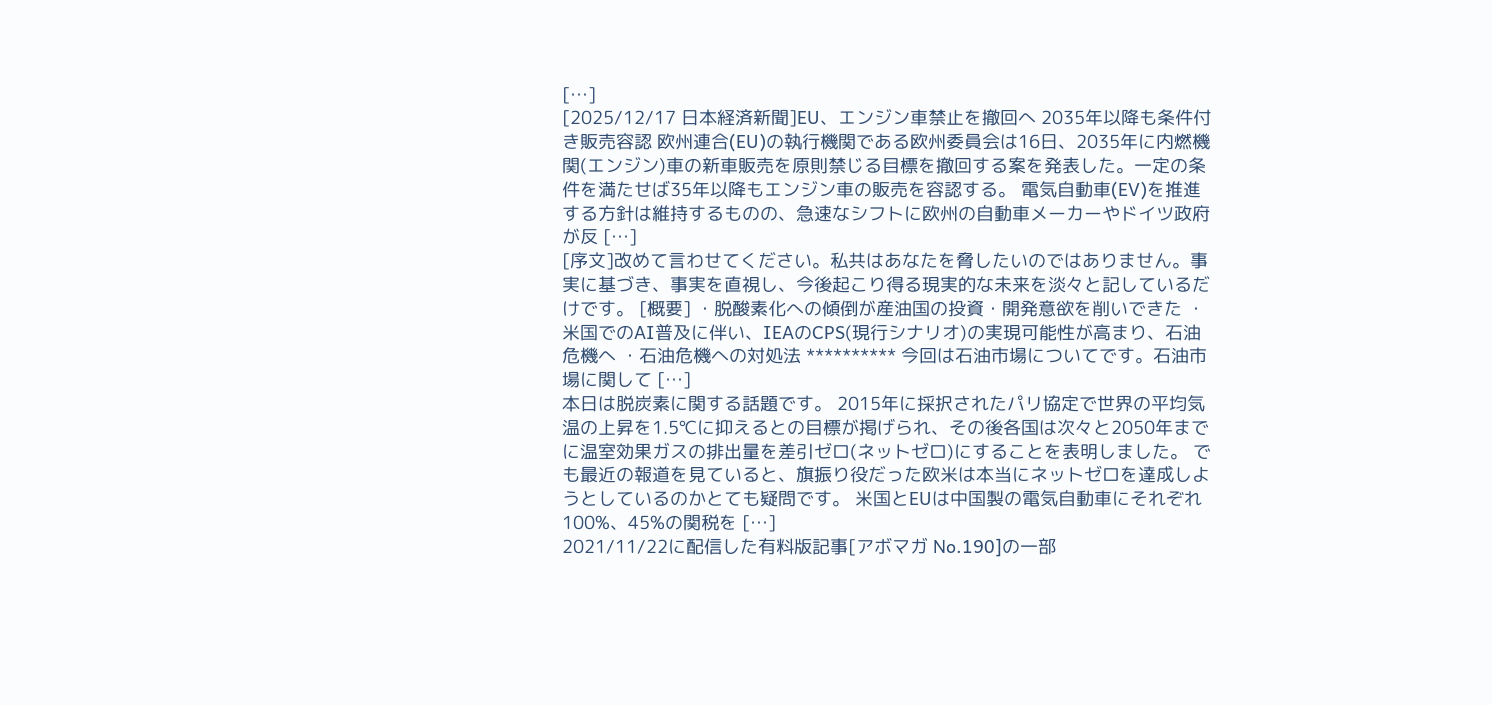[…]
[2025/12/17 日本経済新聞]EU、エンジン車禁止を撤回へ 2035年以降も条件付き販売容認 欧州連合(EU)の執行機関である欧州委員会は16日、2035年に内燃機関(エンジン)車の新車販売を原則禁じる目標を撤回する案を発表した。一定の条件を満たせば35年以降もエンジン車の販売を容認する。 電気自動車(EV)を推進する方針は維持するものの、急速なシフトに欧州の自動車メーカーやドイツ政府が反 […]
[序文]改めて言わせてください。私共はあなたを脅したいのではありません。事実に基づき、事実を直視し、今後起こり得る現実的な未来を淡々と記しているだけです。 [概要] ・脱酸素化への傾倒が産油国の投資・開発意欲を削いできた ・米国でのAI普及に伴い、IEAのCPS(現行シナリオ)の実現可能性が高まり、石油危機へ ・石油危機への対処法 ********** 今回は石油市場についてです。石油市場に関して […]
本日は脱炭素に関する話題です。 2015年に採択されたパリ協定で世界の平均気温の上昇を1.5℃に抑えるとの目標が掲げられ、その後各国は次々と2050年までに温室効果ガスの排出量を差引ゼロ(ネットゼロ)にすることを表明しました。 でも最近の報道を見ていると、旗振り役だった欧米は本当にネットゼロを達成しようとしているのかとても疑問です。 米国とEUは中国製の電気自動車にそれぞれ100%、45%の関税を […]
2021/11/22に配信した有料版記事[アボマガ No.190]の一部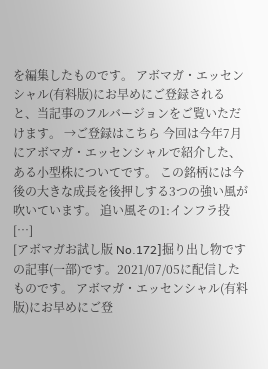を編集したものです。 アボマガ・エッセンシャル(有料版)にお早めにご登録されると、当記事のフルバージョンをご覧いただけます。 →ご登録はこちら 今回は今年7月にアボマガ・エッセンシャルで紹介した、ある小型株についてです。 この銘柄には今後の大きな成長を後押しする3つの強い風が吹いています。 追い風その1:インフラ投 […]
[アボマガお試し版 No.172]掘り出し物ですの記事(一部)です。2021/07/05に配信したものです。 アボマガ・エッセンシャル(有料版)にお早めにご登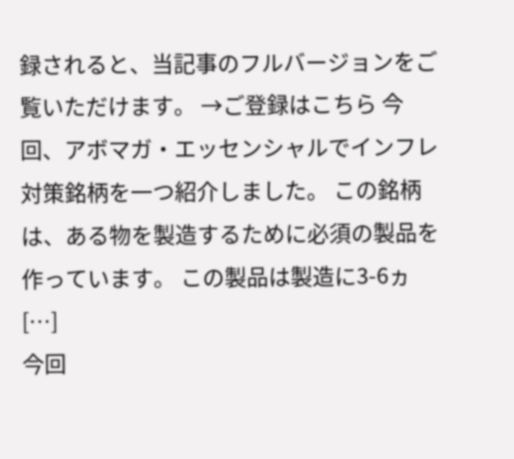録されると、当記事のフルバージョンをご覧いただけます。 →ご登録はこちら 今回、アボマガ・エッセンシャルでインフレ対策銘柄を一つ紹介しました。 この銘柄は、ある物を製造するために必須の製品を作っています。 この製品は製造に3-6ヵ […]
今回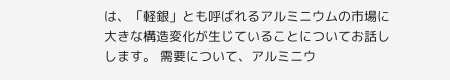は、「軽銀」とも呼ばれるアルミニウムの市場に大きな構造変化が生じていることについてお話しします。 需要について、アルミニウ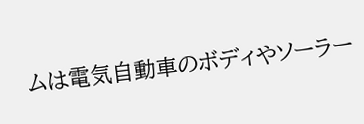ムは電気自動車のボディやソーラー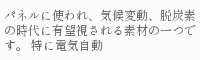パネルに使われ、気候変動、脱炭素の時代に有望視される素材の一つです。 特に電気自動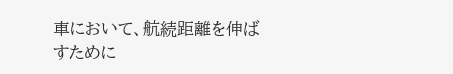車において、航続距離を伸ばすために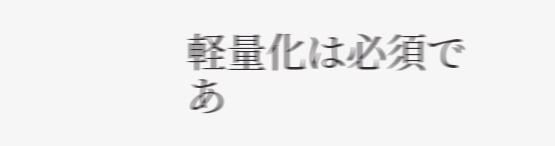軽量化は必須であ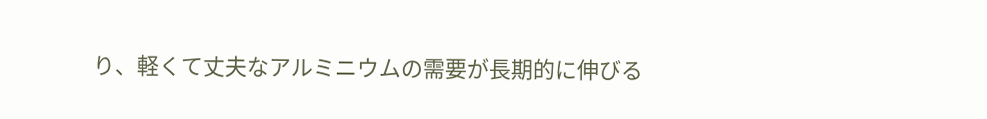り、軽くて丈夫なアルミニウムの需要が長期的に伸びる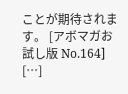ことが期待されます。 [アボマガお試し版 No.164] […]